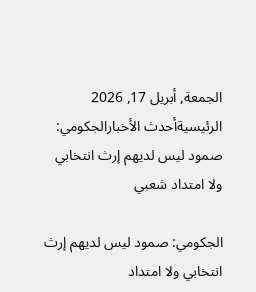الجمعة, أبريل 17, 2026
الرئيسيةأحدث الأخبارالجكومي: صمود ليس لديهم إرث انتخابي ولا امتداد شعبي

الجكومي: صمود ليس لديهم إرث انتخابي ولا امتداد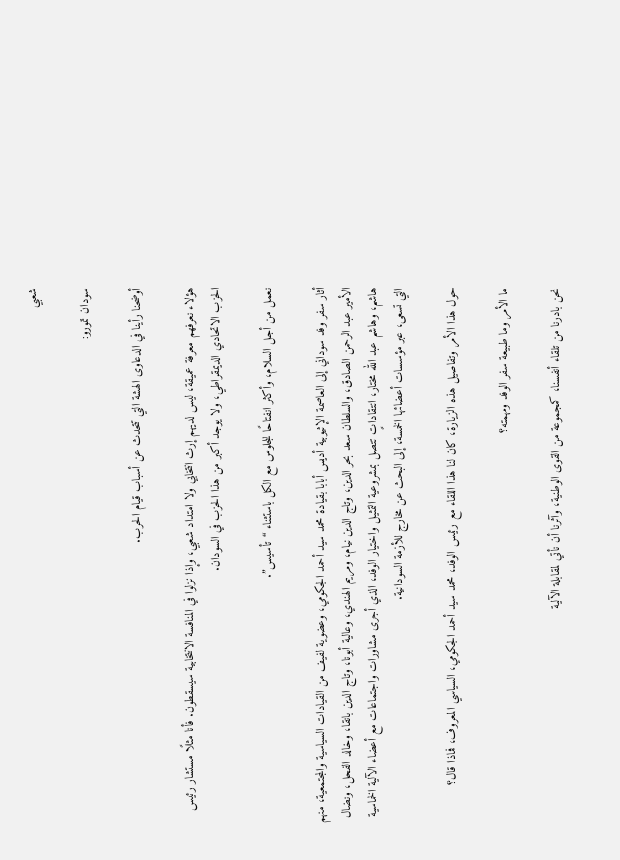شعبي

سودان تمورو:

أوضحنا رأينا في الدعاوى الهشة التي تتحدث عن أسباب قيام الحرب.

هؤلاء نعرفهم معرفة عميقة، ليس لديهم إرث انتخابي ولا امتداد شعبي، وإذا نزلوا في المنافسة الانتخابية سيسقطون. فأنا مثلًا مستشار رئيس الحزب الاتحادي الديمقراطي، ولا يوجد أكبر من هذا الحزب في السودان.

نعمل من أجل السلام، وأكثر انفتاحًا للجلوس مع الكل باستثناء “تأسيس”.

أثار سفر وفد سوداني إلى العاصمة الإثيوبية أديس أبابا بقيادة محمد سيد أحمد الجكومي، وعضوية لفيف من القيادات السياسية والمجتمعية، منهم الأمير عبد الرحمن الصادق، والسلطان سعد بحر الدين، وتاج الدين نيام، ومريم الهندي، وعالية أبونا، وتاج الدين بانقا، وخالد الفحل، ونضال هاشم، وهاشم عبد الله مختار، انتقاداتٍ تتصل بمشروعية التمثيل واختيار الوفد، الذي أجرى مشاورات واجتماعات مع أعضاء الآلية الخماسية التي تسعى، عبر مؤسسات أعضائها الخمسة، إلى البحث عن مخارج للأزمة السودانية.

حول هذا الأمر وتفاصيل هذه الزيارة، كان لنا هذا اللقاء مع رئيس الوفد، محمد سيد أحمد الجكومي، السياسي المعروف، فماذا قال؟

ما الأمر وما طبيعة سفر الوفد ومهمته؟

نحن بادرنا من تلقاء أنفسنا، كمجموعة من القوى الوطنية، وآثرنا أن نأتي لمقابلة الآلية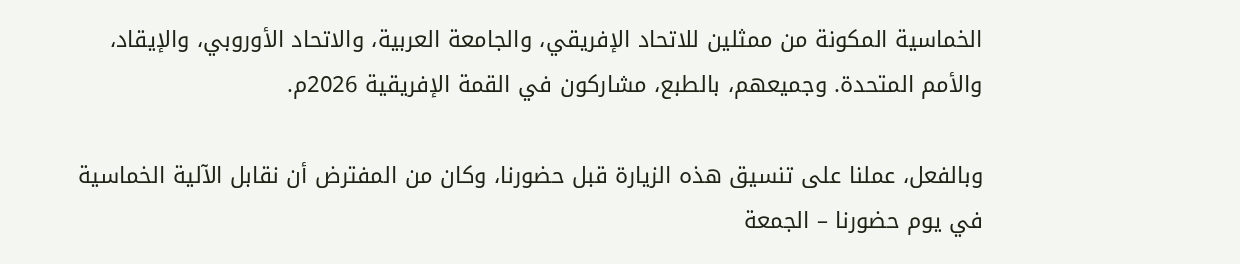الخماسية المكونة من ممثلين للاتحاد الإفريقي، والجامعة العربية، والاتحاد الأوروبي، والإيقاد، والأمم المتحدة. وجميعهم، بالطبع، مشاركون في القمة الإفريقية 2026م.

وبالفعل، عملنا على تنسيق هذه الزيارة قبل حضورنا، وكان من المفترض أن نقابل الآلية الخماسية في يوم حضورنا – الجمعة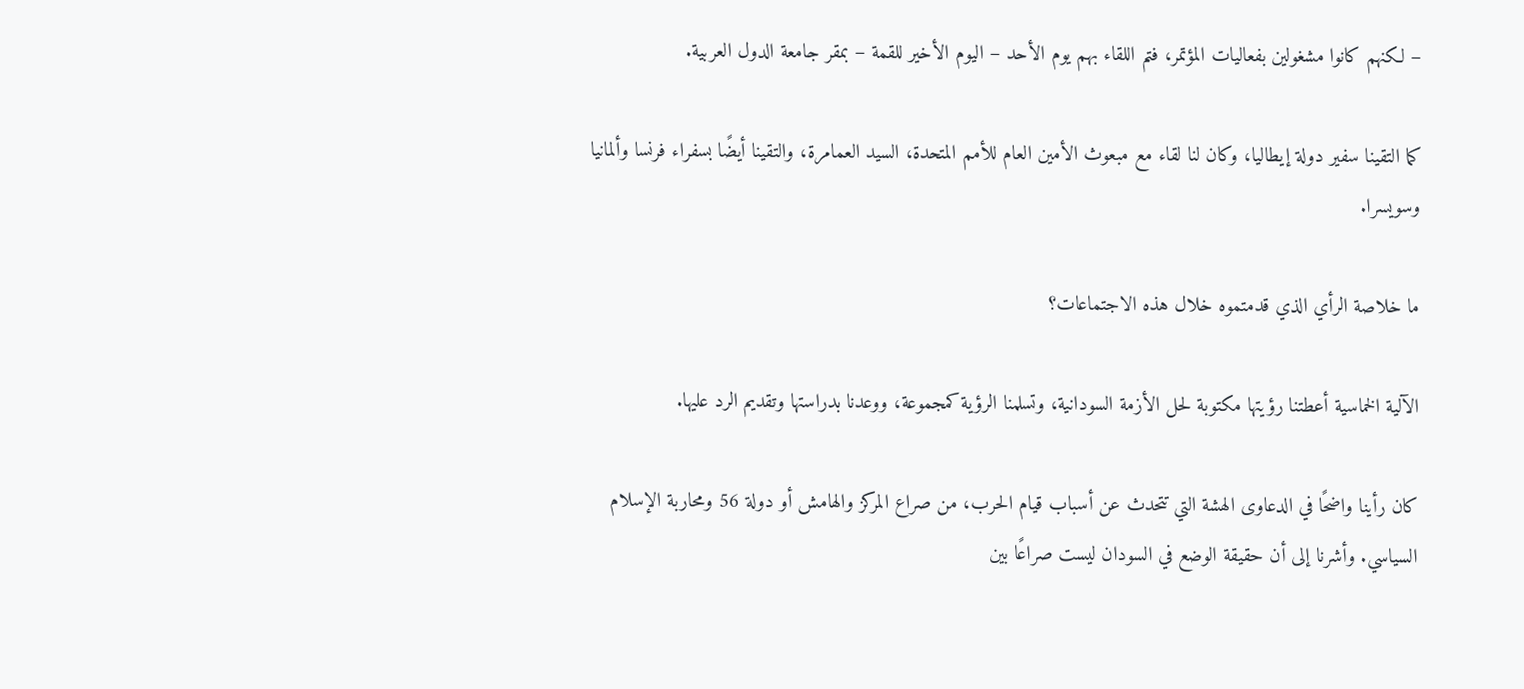– لكنهم كانوا مشغولين بفعاليات المؤتمر، فتم اللقاء بهم يوم الأحد – اليوم الأخير للقمة – بمقر جامعة الدول العربية.

كما التقينا سفير دولة إيطاليا، وكان لنا لقاء مع مبعوث الأمين العام للأمم المتحدة، السيد العمامرة، والتقينا أيضًا بسفراء فرنسا وألمانيا وسويسرا.

ما خلاصة الرأي الذي قدمتموه خلال هذه الاجتماعات؟

الآلية الخماسية أعطتنا رؤيتها مكتوبة لحل الأزمة السودانية، وتسلمنا الرؤية كمجموعة، ووعدنا بدراستها وتقديم الرد عليها.

كان رأينا واضحًا في الدعاوى الهشة التي تتحدث عن أسباب قيام الحرب، من صراع المركز والهامش أو دولة 56 ومحاربة الإسلام السياسي. وأشرنا إلى أن حقيقة الوضع في السودان ليست صراعًا بين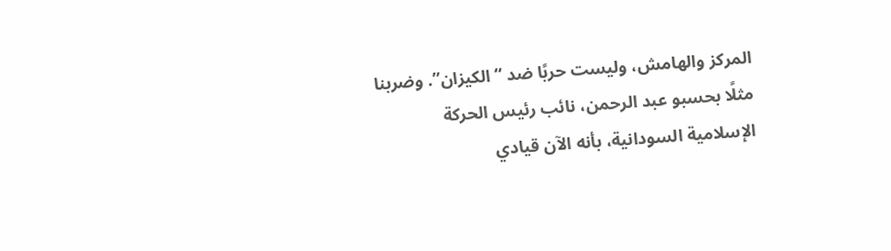المركز والهامش، وليست حربًا ضد “الكيزان”. وضربنا مثلًا بحسبو عبد الرحمن، نائب رئيس الحركة الإسلامية السودانية، بأنه الآن قيادي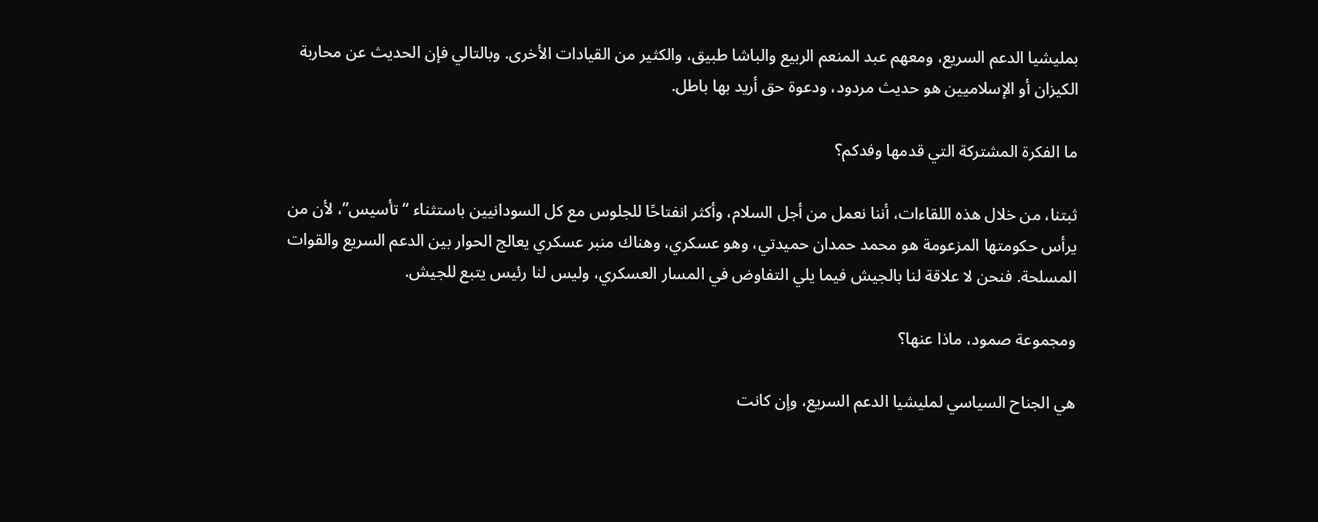بمليشيا الدعم السريع، ومعهم عبد المنعم الربيع والباشا طبيق، والكثير من القيادات الأخرى. وبالتالي فإن الحديث عن محاربة الكيزان أو الإسلاميين هو حديث مردود، ودعوة حق أريد بها باطل.

ما الفكرة المشتركة التي قدمها وفدكم؟

ثبتنا، من خلال هذه اللقاءات، أننا نعمل من أجل السلام، وأكثر انفتاحًا للجلوس مع كل السودانيين باستثناء “تأسيس”، لأن من يرأس حكومتها المزعومة هو محمد حمدان حميدتي، وهو عسكري، وهناك منبر عسكري يعالج الحوار بين الدعم السريع والقوات المسلحة. فنحن لا علاقة لنا بالجيش فيما يلي التفاوض في المسار العسكري، وليس لنا رئيس يتبع للجيش.

ومجموعة صمود، ماذا عنها؟

هي الجناح السياسي لمليشيا الدعم السريع، وإن كانت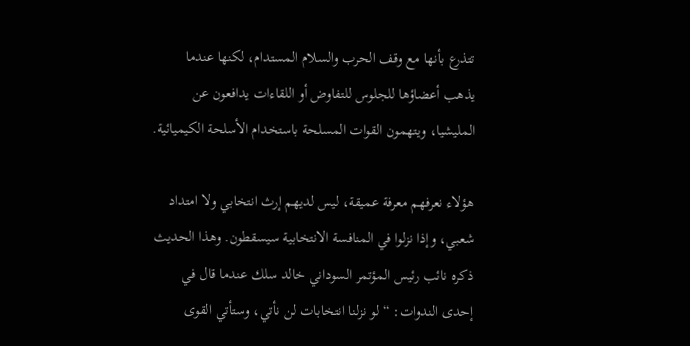تتذرع بأنها مع وقف الحرب والسلام المستدام، لكنها عندما يذهب أعضاؤها للجلوس للتفاوض أو اللقاءات يدافعون عن المليشيا، ويتهمون القوات المسلحة باستخدام الأسلحة الكيميائية.

هؤلاء نعرفهم معرفة عميقة، ليس لديهم إرث انتخابي ولا امتداد شعبي، وإذا نزلوا في المنافسة الانتخابية سيسقطون. وهذا الحديث ذكره نائب رئيس المؤتمر السوداني خالد سلك عندما قال في إحدى الندوات: “لو نزلنا انتخابات لن نأتي، وستأتي القوى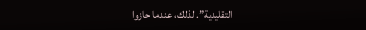التقليدية”. لذلك، عندما حازوا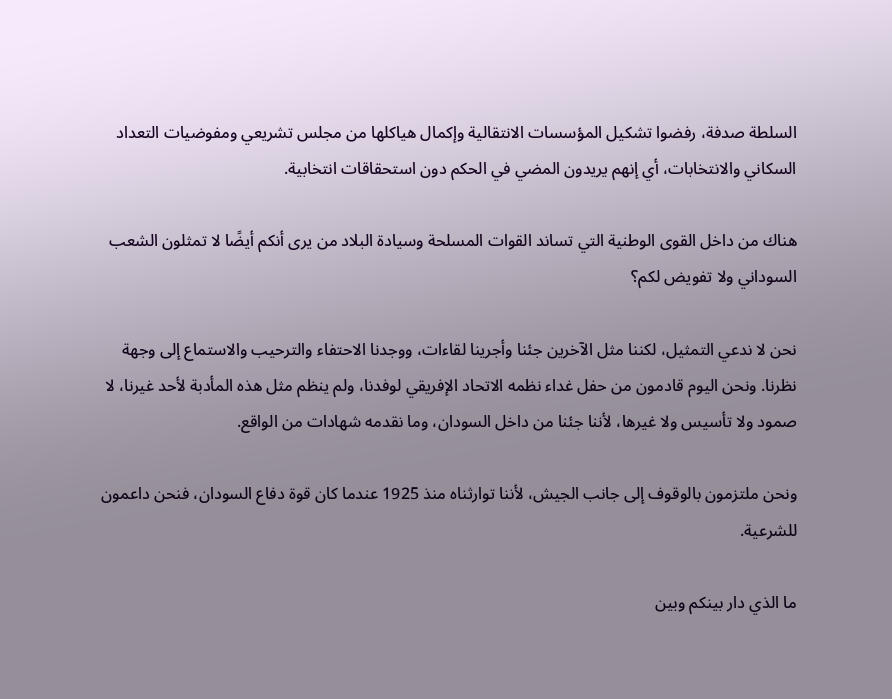السلطة صدفة، رفضوا تشكيل المؤسسات الانتقالية وإكمال هياكلها من مجلس تشريعي ومفوضيات التعداد السكاني والانتخابات، أي إنهم يريدون المضي في الحكم دون استحقاقات انتخابية.

هناك من داخل القوى الوطنية التي تساند القوات المسلحة وسيادة البلاد من يرى أنكم أيضًا لا تمثلون الشعب السوداني ولا تفويض لكم؟

نحن لا ندعي التمثيل، لكننا مثل الآخرين جئنا وأجرينا لقاءات، ووجدنا الاحتفاء والترحيب والاستماع إلى وجهة نظرنا. ونحن اليوم قادمون من حفل غداء نظمه الاتحاد الإفريقي لوفدنا، ولم ينظم مثل هذه المأدبة لأحد غيرنا، لا صمود ولا تأسيس ولا غيرها، لأننا جئنا من داخل السودان، وما نقدمه شهادات من الواقع.

ونحن ملتزمون بالوقوف إلى جانب الجيش، لأننا توارثناه منذ 1925 عندما كان قوة دفاع السودان، فنحن داعمون للشرعية.

ما الذي دار بينكم وبين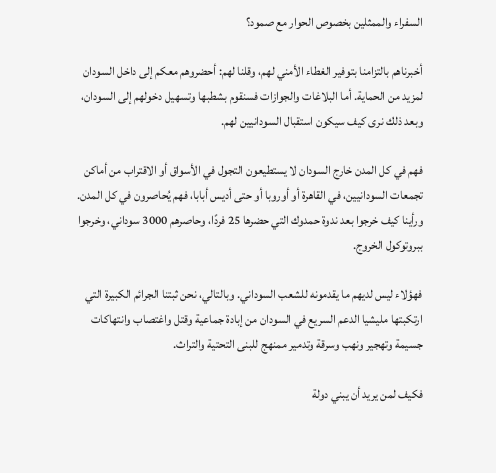السفراء والممثلين بخصوص الحوار مع صمود؟

أخبرناهم بالتزامنا بتوفير الغطاء الأمني لهم، وقلنا لهم: أحضروهم معكم إلى داخل السودان لمزيد من الحماية. أما البلاغات والجوازات فسنقوم بشطبها وتسهيل دخولهم إلى السودان، وبعد ذلك نرى كيف سيكون استقبال السودانيين لهم.

فهم في كل المدن خارج السودان لا يستطيعون التجول في الأسواق أو الاقتراب من أماكن تجمعات السودانيين، في القاهرة أو أوروبا أو حتى أديس أبابا، فهم يُحاصرون في كل المدن. ورأينا كيف خرجوا بعد ندوة حمدوك التي حضرها 25 فردًا، وحاصرهم 3000 سوداني، وخرجوا ببروتوكول الخروج.

فهؤلاء ليس لديهم ما يقدمونه للشعب السوداني. وبالتالي، نحن ثبتنا الجرائم الكبيرة التي ارتكبتها مليشيا الدعم السريع في السودان من إبادة جماعية وقتل واغتصاب وانتهاكات جسيمة وتهجير ونهب وسرقة وتدمير ممنهج للبنى التحتية والتراث.

فكيف لمن يريد أن يبني دولة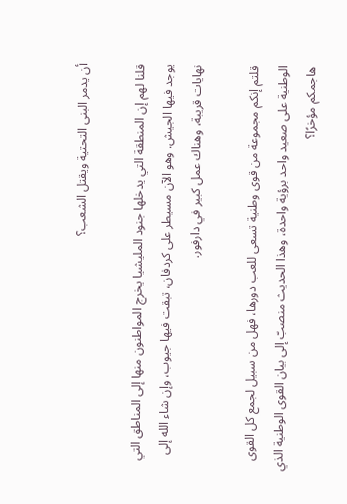أن يدمر البنى التحتية ويقتل الشعب؟

قلنا لهم إن المنطقة التي يدخلها جنود المليشيا يخرج المواطنون منها إلى المناطق التي يوجد فيها الجيش. وهو الآن مسيطر على كردفان، تبقت فيها جيوب، وإن شاء الله إلى نهايات قريبة، وهناك عمل كبير في دارفور.

قلتم إنكم مجموعة من قوى وطنية تسعى للعب دورها، فهل من سبيل لجمع كل القوى الوطنية على صعيد واحد برؤية واحدة، وهذا الحديث منصبّ إلى بيان القوى الوطنية الذي هاجمكم مؤخرًا؟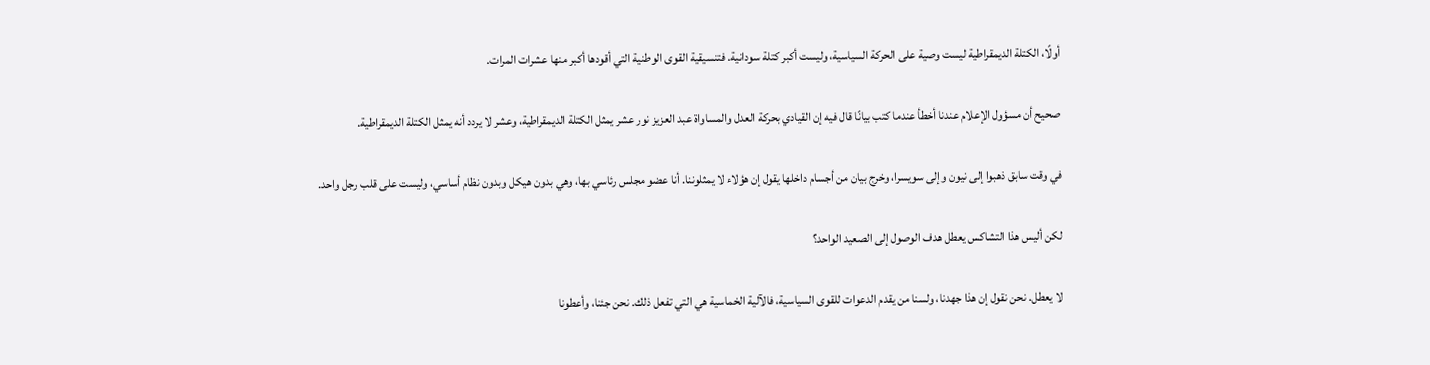أولًا، الكتلة الديمقراطية ليست وصية على الحركة السياسية، وليست أكبر كتلة سودانية. فتنسيقية القوى الوطنية التي أقودها أكبر منها عشرات المرات.

صحيح أن مسؤول الإعلام عندنا أخطأ عندما كتب بيانًا قال فيه إن القيادي بحركة العدل والمساواة عبد العزيز نور عشر يمثل الكتلة الديمقراطية، وعشر لا يردد أنه يمثل الكتلة الديمقراطية.

في وقت سابق ذهبوا إلى نيون وإلى سويسرا، وخرج بيان من أجسام داخلها يقول إن هؤلاء لا يمثلوننا. أنا عضو مجلس رئاسي بها، وهي بدون هيكل وبدون نظام أساسي، وليست على قلب رجل واحد.

لكن أليس هذا التشاكس يعطل هدف الوصول إلى الصعيد الواحد؟

لا يعطل. نحن نقول إن هذا جهدنا، ولسنا من يقدم الدعوات للقوى السياسية، فالآلية الخماسية هي التي تفعل ذلك. نحن جئنا، وأعطونا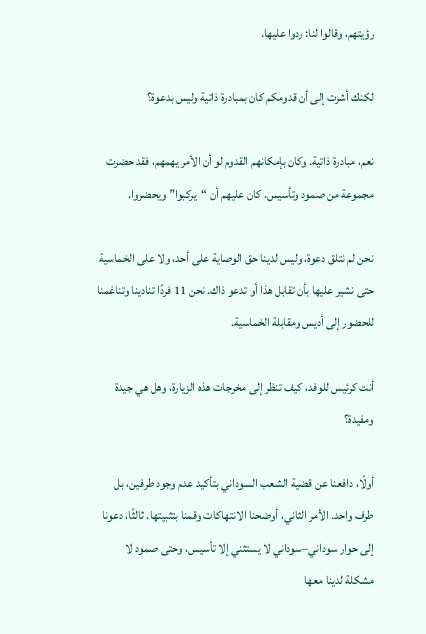رؤيتهم، وقالوا لنا: ردوا عليها.

لكنك أشرت إلى أن قدومكم كان بمبادرة ذاتية وليس بدعوة؟

نعم، مبادرة ذاتية. وكان بإمكانهم القدوم لو أن الأمر يهمهم، فقد حضرت مجموعة من صمود وتأسيس. كان عليهم أن “يركبوا” ويحضروا.

نحن لم نتلق دعوة، وليس لدينا حق الوصاية على أحد، ولا على الخماسية حتى نشير عليها بأن تقابل هذا أو تدعو ذاك. نحن 11 فردًا تنادينا وتناغمنا للحضور إلى أديس ومقابلة الخماسية.

أنت كرئيس للوفد، كيف تنظر إلى مخرجات هذه الزيارة، وهل هي جيدة ومفيدة؟

أولًا، دافعنا عن قضية الشعب السوداني بتأكيد عدم وجود طرفين، بل طرف واحد. الأمر الثاني، أوضحنا الانتهاكات وقمنا بتثبيتها. ثالثًا، دعونا إلى حوار سوداني–سوداني لا يستثني إلا تأسيس، وحتى صمود لا مشكلة لدينا معها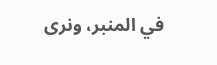في المنبر، ونرى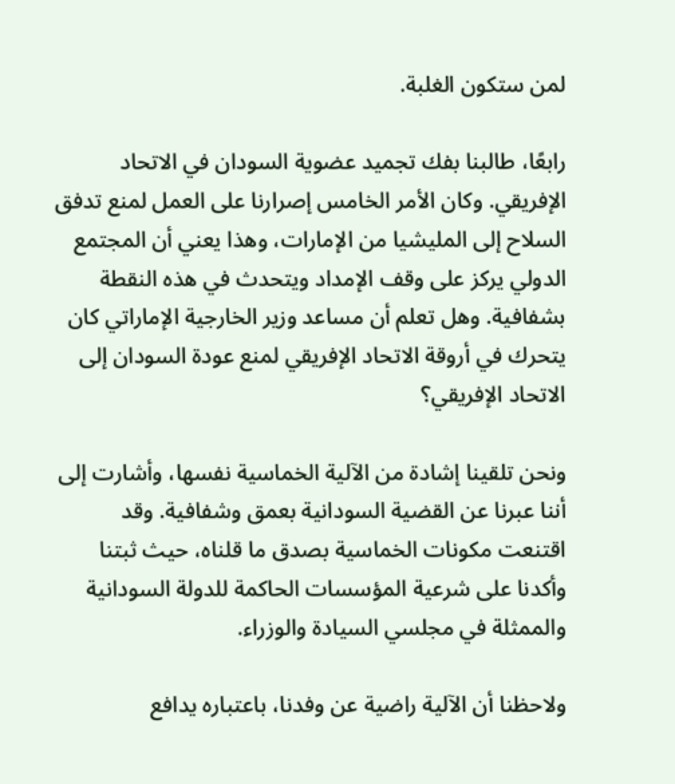لمن ستكون الغلبة.

رابعًا، طالبنا بفك تجميد عضوية السودان في الاتحاد الإفريقي. وكان الأمر الخامس إصرارنا على العمل لمنع تدفق السلاح إلى المليشيا من الإمارات، وهذا يعني أن المجتمع الدولي يركز على وقف الإمداد ويتحدث في هذه النقطة بشفافية. وهل تعلم أن مساعد وزير الخارجية الإماراتي كان يتحرك في أروقة الاتحاد الإفريقي لمنع عودة السودان إلى الاتحاد الإفريقي؟

ونحن تلقينا إشادة من الآلية الخماسية نفسها، وأشارت إلى أننا عبرنا عن القضية السودانية بعمق وشفافية. وقد اقتنعت مكونات الخماسية بصدق ما قلناه، حيث ثبتنا وأكدنا على شرعية المؤسسات الحاكمة للدولة السودانية والممثلة في مجلسي السيادة والوزراء.

ولاحظنا أن الآلية راضية عن وفدنا، باعتباره يدافع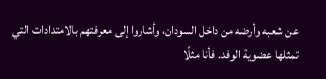عن شعبه وأرضه من داخل السودان، وأشاروا إلى معرفتهم بالامتدادات التي تمثلها عضوية الوفد. فأنا مثلًا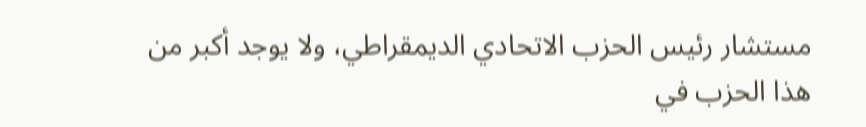مستشار رئيس الحزب الاتحادي الديمقراطي، ولا يوجد أكبر من هذا الحزب في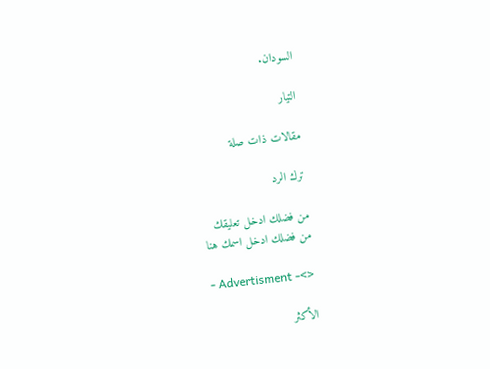السودان.

التيار

مقالات ذات صلة

ترك الرد

من فضلك ادخل تعليقك
من فضلك ادخل اسمك هنا

- Advertisment -<>

الأكثر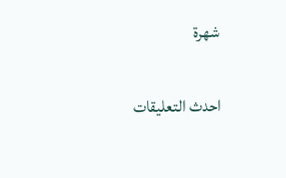شهرة

احدث التعليقات